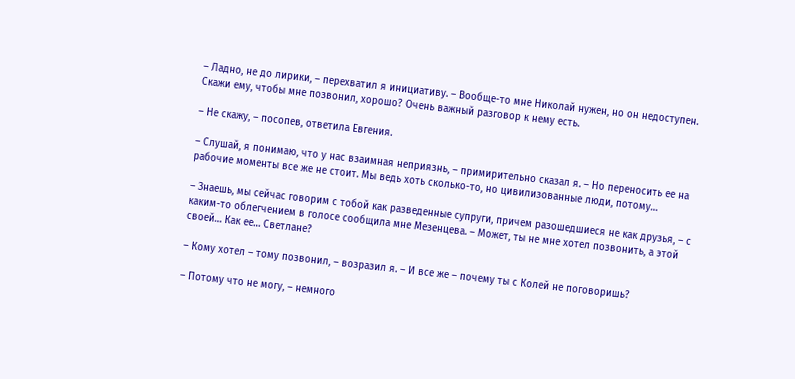– Ладно, не до лирики, – перехватил я инициативу. – Вообще-то мне Николай нужен, но он недоступен. Скажи ему, чтобы мне позвонил, хорошо? Очень важный разговор к нему есть.

– Не скажу, – посопев, ответила Евгения.

– Слушай, я понимаю, что у нас взаимная неприязнь, – примирительно сказал я. – Но переносить ее на рабочие моменты все же не стоит. Мы ведь хоть сколько-то, но цивилизованные люди, потому…

– Знаешь, мы сейчас говорим с тобой как разведенные супруги, причем разошедшиеся не как друзья, – с каким-то облегчением в голосе сообщила мне Мезенцева. – Может, ты не мне хотел позвонить, а этой своей… Как ее… Светлане?

– Кому хотел – тому позвонил, – возразил я. – И все же – почему ты с Колей не поговоришь?

– Потому что не могу, – немного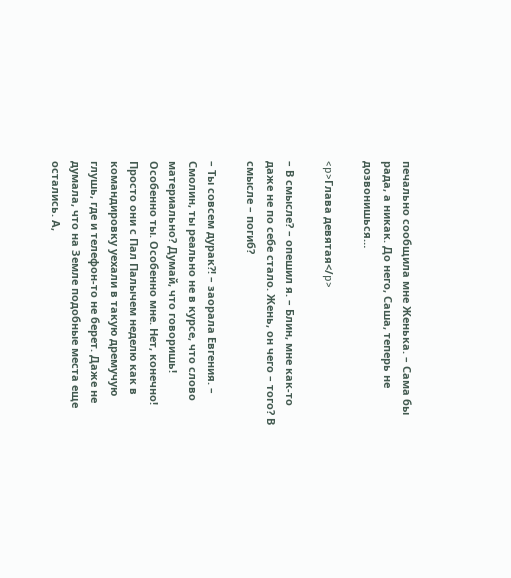печально сообщила мне Женька. – Сама бы рада, а никак. До него, Саша, теперь не дозвонишься…

<p>Глава девятая</p>

– В смысле? – опешил я. – Блин, мне как-то даже не по себе стало. Жень, он чего – того? В смысле – погиб?

– Ты совсем дурак?! – заорала Евгения. – Смолин, ты реально не в курсе, что слово материально? Думай, что говоришь! Особенно ты. Особенно мне. Нет, конечно! Просто они с Пал Палычем неделю как в командировку уехали в такую дремучую глушь, где и телефон-то не берет. Даже не думала, что на Земле подобные места еще остались. А,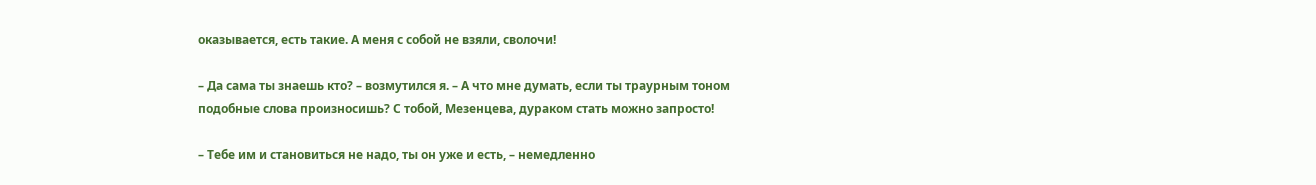оказывается, есть такие. А меня с собой не взяли, сволочи!

– Да сама ты знаешь кто? – возмутился я. – А что мне думать, если ты траурным тоном подобные слова произносишь? С тобой, Мезенцева, дураком стать можно запросто!

– Тебе им и становиться не надо, ты он уже и есть, – немедленно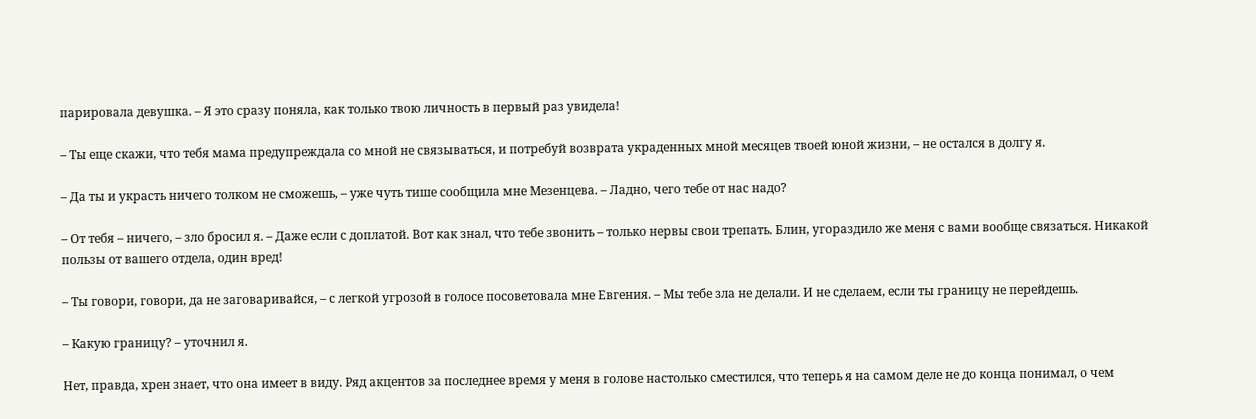парировала девушка. – Я это сразу поняла, как только твою личность в первый раз увидела!

– Ты еще скажи, что тебя мама предупреждала со мной не связываться, и потребуй возврата украденных мной месяцев твоей юной жизни, – не остался в долгу я.

– Да ты и украсть ничего толком не сможешь, – уже чуть тише сообщила мне Мезенцева. – Ладно, чего тебе от нас надо?

– От тебя – ничего, – зло бросил я. – Даже если с доплатой. Вот как знал, что тебе звонить – только нервы свои трепать. Блин, угораздило же меня с вами вообще связаться. Никакой пользы от вашего отдела, один вред!

– Ты говори, говори, да не заговаривайся, – с легкой угрозой в голосе посоветовала мне Евгения. – Мы тебе зла не делали. И не сделаем, если ты границу не перейдешь.

– Какую границу? – уточнил я.

Нет, правда, хрен знает, что она имеет в виду. Ряд акцентов за последнее время у меня в голове настолько сместился, что теперь я на самом деле не до конца понимал, о чем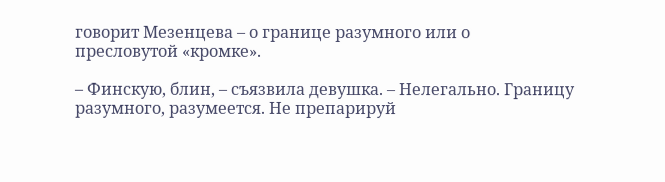говорит Мезенцева – о границе разумного или о пресловутой «кромке».

– Финскую, блин, – съязвила девушка. – Нелегально. Границу разумного, разумеется. Не препарируй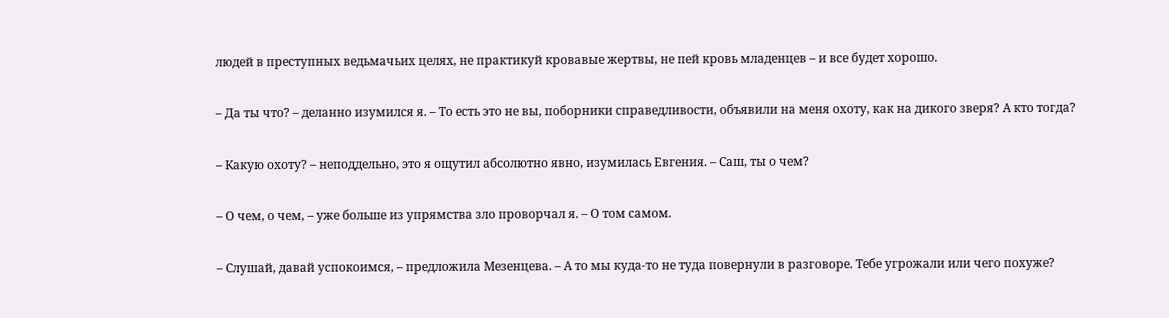людей в преступных ведьмачьих целях, не практикуй кровавые жертвы, не пей кровь младенцев – и все будет хорошо.

– Да ты что? – деланно изумился я. – То есть это не вы, поборники справедливости, объявили на меня охоту, как на дикого зверя? А кто тогда?

– Какую охоту? – неподдельно, это я ощутил абсолютно явно, изумилась Евгения. – Саш, ты о чем?

– О чем, о чем, – уже больше из упрямства зло проворчал я. – О том самом.

– Слушай, давай успокоимся, – предложила Мезенцева. – А то мы куда-то не туда повернули в разговоре. Тебе угрожали или чего похуже?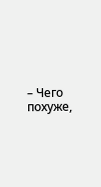– Чего похуже,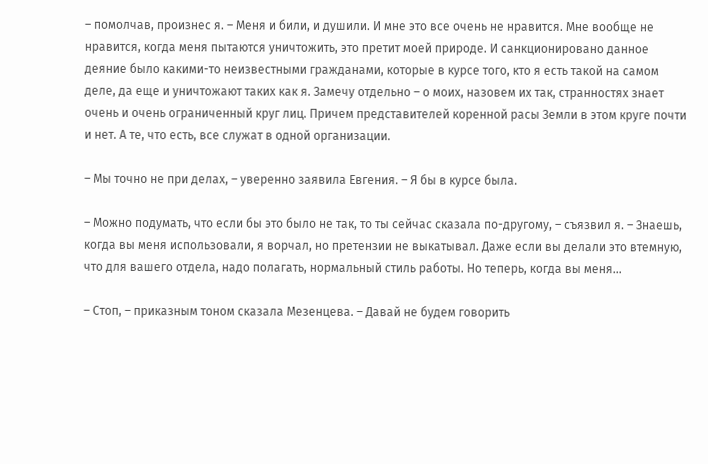– помолчав, произнес я. – Меня и били, и душили. И мне это все очень не нравится. Мне вообще не нравится, когда меня пытаются уничтожить, это претит моей природе. И санкционировано данное деяние было какими-то неизвестными гражданами, которые в курсе того, кто я есть такой на самом деле, да еще и уничтожают таких как я. Замечу отдельно – о моих, назовем их так, странностях знает очень и очень ограниченный круг лиц. Причем представителей коренной расы Земли в этом круге почти и нет. А те, что есть, все служат в одной организации.

– Мы точно не при делах, – уверенно заявила Евгения. – Я бы в курсе была.

– Можно подумать, что если бы это было не так, то ты сейчас сказала по-другому, – съязвил я. – Знаешь, когда вы меня использовали, я ворчал, но претензии не выкатывал. Даже если вы делали это втемную, что для вашего отдела, надо полагать, нормальный стиль работы. Но теперь, когда вы меня…

– Стоп, – приказным тоном сказала Мезенцева. – Давай не будем говорить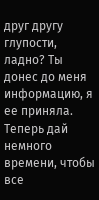друг другу глупости, ладно? Ты донес до меня информацию, я ее приняла. Теперь дай немного времени, чтобы все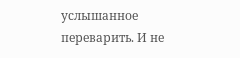услышанное переварить. И не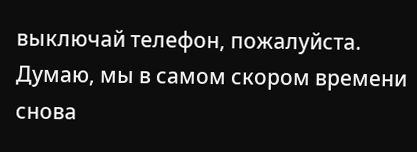выключай телефон, пожалуйста. Думаю, мы в самом скором времени снова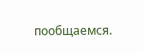пообщаемся.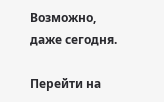Возможно, даже сегодня.

Перейти на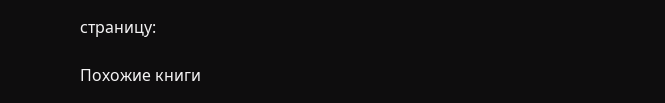страницу:

Похожие книги